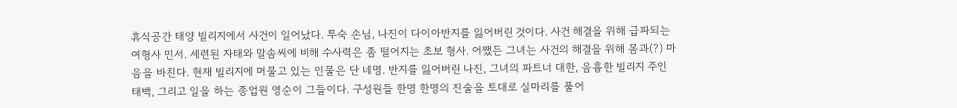휴식공간 태양 빌리지에서 사건이 일어났다. 투숙 손님, 나진이 다이아반지를 잃어버린 것이다. 사건 해결을 위해 급파되는 여형사 민서. 세련된 자태와 말솜씨에 비해 수사력은 좀 떨어지는 초보 형사. 어쨌든 그녀는 사건의 해결을 위해 몸과(?) 마음을 바친다. 현재 빌리지에 머물고 있는 인물은 단 네명. 반지를 잃어버린 나진, 그녀의 파트너 대한, 음흉한 빌리지 주인 태백, 그리고 일을 하는 종업원 영순이 그들이다. 구성원들 한명 한명의 진술을 토대로 실마리를 풀어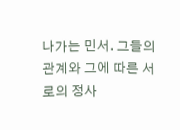나가는 민서. 그들의 관계와 그에 따른 서로의 정사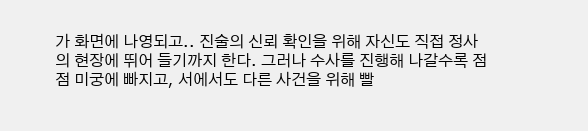가 화면에 나영되고.. 진술의 신뢰 확인을 위해 자신도 직접 정사의 현장에 뛰어 들기까지 한다. 그러나 수사를 진행해 나갈수록 점점 미궁에 빠지고, 서에서도 다른 사건을 위해 빨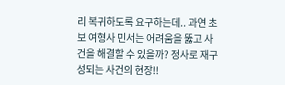리 복귀하도록 요구하는데.. 과연 초보 여형사 민서는 어려움을 뚫고 사건을 해결할 수 있을까? 정사로 재구성되는 사건의 현장!!